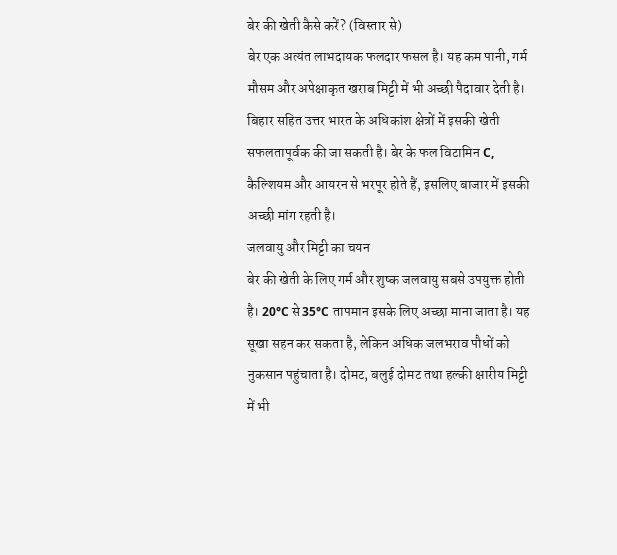बेर की खेती कैसे करें? (विस्तार से)
बेर एक अत्यंत लाभदायक फलदार फसल है। यह कम पानी, गर्म मौसम और अपेक्षाकृत खराब मिट्टी में भी अच्छी पैदावार देती है। बिहार सहित उत्तर भारत के अधिकांश क्षेत्रों में इसकी खेती सफलतापूर्वक की जा सकती है। बेर के फल विटामिन C, कैल्शियम और आयरन से भरपूर होते हैं, इसलिए बाजार में इसकी अच्छी मांग रहती है।
जलवायु और मिट्टी का चयन
बेर की खेती के लिए गर्म और शुष्क जलवायु सबसे उपयुक्त होती है। 20°C से 35°C तापमान इसके लिए अच्छा माना जाता है। यह सूखा सहन कर सकता है, लेकिन अधिक जलभराव पौधों को नुकसान पहुंचाता है। दोमट, बलुई दोमट तथा हल्की क्षारीय मिट्टी में भी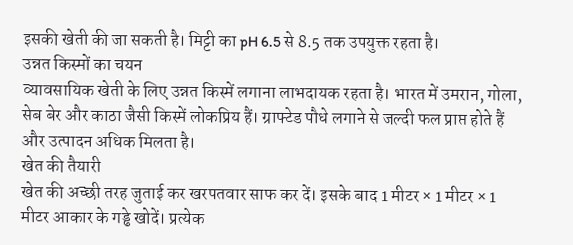इसकी खेती की जा सकती है। मिट्टी का pH 6.5 से 8.5 तक उपयुक्त रहता है।
उन्नत किस्मों का चयन
व्यावसायिक खेती के लिए उन्नत किस्में लगाना लाभदायक रहता है। भारत में उमरान, गोला, सेब बेर और काठा जैसी किस्में लोकप्रिय हैं। ग्राफ्टेड पौधे लगाने से जल्दी फल प्राप्त होते हैं और उत्पादन अधिक मिलता है।
खेत की तैयारी
खेत की अच्छी तरह जुताई कर खरपतवार साफ कर दें। इसके बाद 1 मीटर × 1 मीटर × 1 मीटर आकार के गड्ढे खोदें। प्रत्येक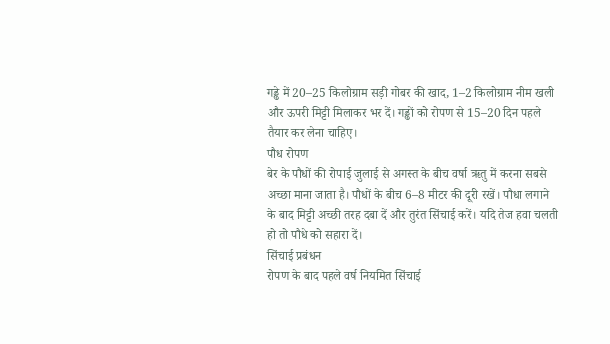गड्ढे में 20–25 किलोग्राम सड़ी गोबर की खाद, 1–2 किलोग्राम नीम खली और ऊपरी मिट्टी मिलाकर भर दें। गड्ढों को रोपण से 15–20 दिन पहले तैयार कर लेना चाहिए।
पौध रोपण
बेर के पौधों की रोपाई जुलाई से अगस्त के बीच वर्षा ऋतु में करना सबसे अच्छा माना जाता है। पौधों के बीच 6–8 मीटर की दूरी रखें। पौधा लगाने के बाद मिट्टी अच्छी तरह दबा दें और तुरंत सिंचाई करें। यदि तेज हवा चलती हो तो पौधे को सहारा दें।
सिंचाई प्रबंधन
रोपण के बाद पहले वर्ष नियमित सिंचाई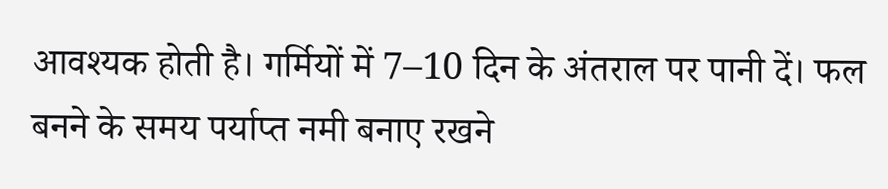आवश्यक होती है। गर्मियों में 7–10 दिन के अंतराल पर पानी दें। फल बनने के समय पर्याप्त नमी बनाए रखने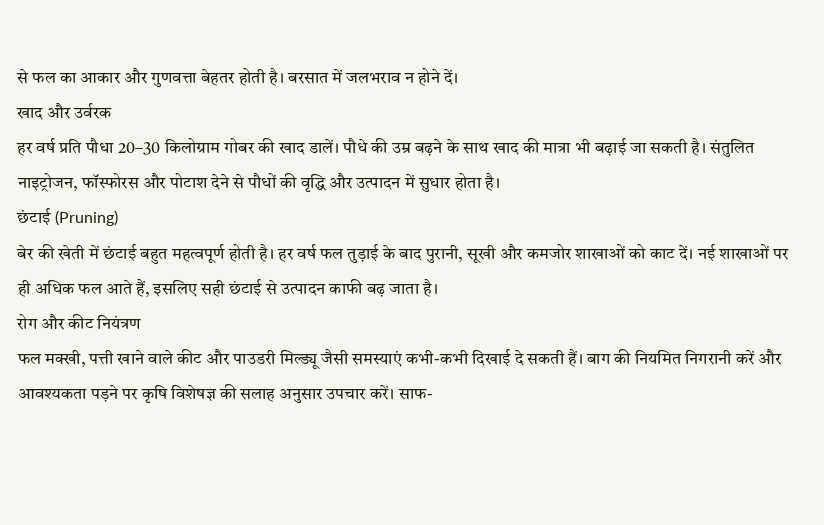से फल का आकार और गुणवत्ता बेहतर होती है। बरसात में जलभराव न होने दें।
खाद और उर्वरक
हर वर्ष प्रति पौधा 20–30 किलोग्राम गोबर की खाद डालें। पौधे की उम्र बढ़ने के साथ खाद की मात्रा भी बढ़ाई जा सकती है। संतुलित नाइट्रोजन, फॉस्फोरस और पोटाश देने से पौधों की वृद्धि और उत्पादन में सुधार होता है।
छंटाई (Pruning)
बेर की खेती में छंटाई बहुत महत्वपूर्ण होती है। हर वर्ष फल तुड़ाई के बाद पुरानी, सूखी और कमजोर शाखाओं को काट दें। नई शाखाओं पर ही अधिक फल आते हैं, इसलिए सही छंटाई से उत्पादन काफी बढ़ जाता है।
रोग और कीट नियंत्रण
फल मक्खी, पत्ती खाने वाले कीट और पाउडरी मिल्ड्यू जैसी समस्याएं कभी-कभी दिखाई दे सकती हैं। बाग की नियमित निगरानी करें और आवश्यकता पड़ने पर कृषि विशेषज्ञ की सलाह अनुसार उपचार करें। साफ-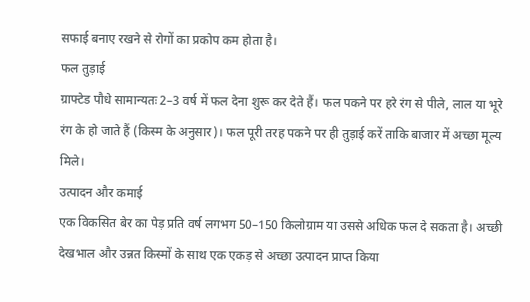सफाई बनाए रखने से रोगों का प्रकोप कम होता है।
फल तुड़ाई
ग्राफ्टेड पौधे सामान्यतः 2–3 वर्ष में फल देना शुरू कर देते हैं। फल पकने पर हरे रंग से पीले, लाल या भूरे रंग के हो जाते हैं (किस्म के अनुसार)। फल पूरी तरह पकने पर ही तुड़ाई करें ताकि बाजार में अच्छा मूल्य मिले।
उत्पादन और कमाई
एक विकसित बेर का पेड़ प्रति वर्ष लगभग 50–150 किलोग्राम या उससे अधिक फल दे सकता है। अच्छी देखभाल और उन्नत किस्मों के साथ एक एकड़ से अच्छा उत्पादन प्राप्त किया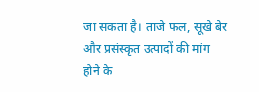जा सकता है। ताजे फल, सूखे बेर और प्रसंस्कृत उत्पादों की मांग होने के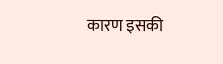कारण इसकी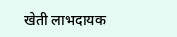खेती लाभदायक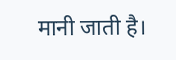मानी जाती है।